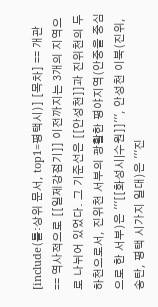[include(틀:상위 문서, top1=평택시)] [목차] == 개관 == 역사적으로 [[일제강점기]] 이전까지는 3개의 지역으로 나뉘어 있었다. 그 기준선은 [[안성천]]과 진위천의 두 하천으로서, 진위천 서부의 광활한 평야지역(안중을 중심으로 한 서부)은 '''[[화성시|수원]]''', 안성천 이북(진위, 송탄, 평택 시가지 일대)은 '''진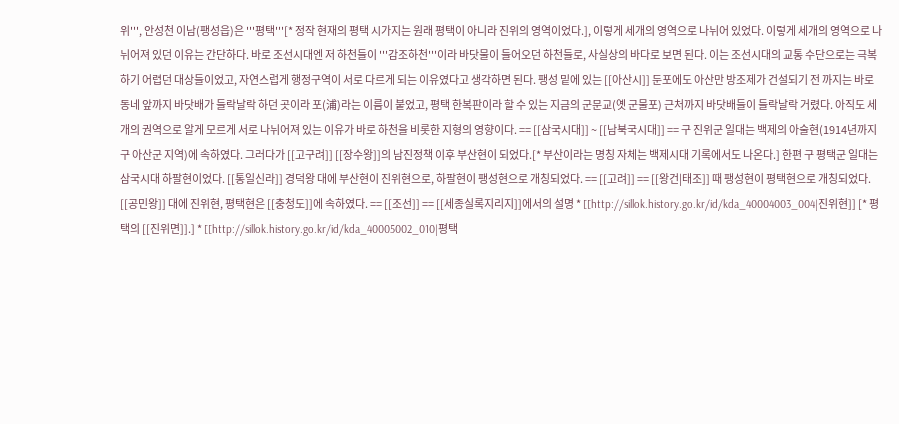위''', 안성천 이남(팽성읍)은 '''평택'''[* 정작 현재의 평택 시가지는 원래 평택이 아니라 진위의 영역이었다.], 이렇게 세개의 영역으로 나뉘어 있었다. 이렇게 세개의 영역으로 나뉘어져 있던 이유는 간단하다. 바로 조선시대엔 저 하천들이 '''감조하천'''이라 바닷물이 들어오던 하천들로, 사실상의 바다로 보면 된다. 이는 조선시대의 교통 수단으로는 극복하기 어렵던 대상들이었고, 자연스럽게 행정구역이 서로 다르게 되는 이유였다고 생각하면 된다. 팽성 밑에 있는 [[아산시]] 둔포에도 아산만 방조제가 건설되기 전 까지는 바로 동네 앞까지 바닷배가 들락날락 하던 곳이라 포(浦)라는 이름이 붙었고, 평택 한복판이라 할 수 있는 지금의 군문교(옛 군물포) 근처까지 바닷배들이 들락날락 거렸다. 아직도 세개의 권역으로 알게 모르게 서로 나뉘어져 있는 이유가 바로 하천을 비롯한 지형의 영향이다. == [[삼국시대]] ~ [[남북국시대]] == 구 진위군 일대는 백제의 아술현(1914년까지 구 아산군 지역)에 속하였다. 그러다가 [[고구려]] [[장수왕]]의 남진정책 이후 부산현이 되었다.[* 부산이라는 명칭 자체는 백제시대 기록에서도 나온다.] 한편 구 평택군 일대는 삼국시대 하팔현이었다. [[통일신라]] 경덕왕 대에 부산현이 진위현으로, 하팔현이 팽성현으로 개칭되었다. == [[고려]] == [[왕건|태조]] 때 팽성현이 평택현으로 개칭되었다. [[공민왕]] 대에 진위현, 평택현은 [[충청도]]에 속하였다. == [[조선]] == [[세종실록지리지]]에서의 설명 * [[http://sillok.history.go.kr/id/kda_40004003_004|진위현]] [* 평택의 [[진위면]].] * [[http://sillok.history.go.kr/id/kda_40005002_010|평택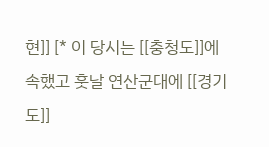현]] [* 이 당시는 [[충청도]]에 속했고 훗날 연산군대에 [[경기도]]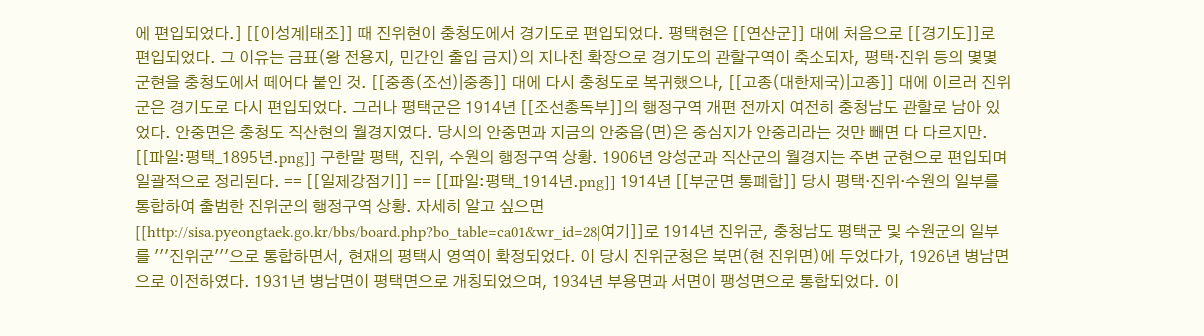에 편입되었다.] [[이성계|태조]] 때 진위현이 충청도에서 경기도로 편입되었다. 평택현은 [[연산군]] 대에 처음으로 [[경기도]]로 편입되었다. 그 이유는 금표(왕 전용지, 민간인 출입 금지)의 지나친 확장으로 경기도의 관할구역이 축소되자, 평택·진위 등의 몇몇 군현을 충청도에서 떼어다 붙인 것. [[중종(조선)|중종]] 대에 다시 충청도로 복귀했으나, [[고종(대한제국)|고종]] 대에 이르러 진위군은 경기도로 다시 편입되었다. 그러나 평택군은 1914년 [[조선총독부]]의 행정구역 개편 전까지 여전히 충청남도 관할로 남아 있었다. 안중면은 충청도 직산현의 월경지였다. 당시의 안중면과 지금의 안중읍(면)은 중심지가 안중리라는 것만 빼면 다 다르지만. [[파일:평택_1895년.png]] 구한말 평택, 진위, 수원의 행정구역 상황. 1906년 양성군과 직산군의 월경지는 주변 군현으로 편입되며 일괄적으로 정리된다. == [[일제강점기]] == [[파일:평택_1914년.png]] 1914년 [[부군면 통폐합]] 당시 평택·진위·수원의 일부를 통합하여 출범한 진위군의 행정구역 상황. 자세히 알고 싶으면 [[http://sisa.pyeongtaek.go.kr/bbs/board.php?bo_table=ca01&wr_id=28|여기]]로 1914년 진위군, 충청남도 평택군 및 수원군의 일부를 '''진위군'''으로 통합하면서, 현재의 평택시 영역이 확정되었다. 이 당시 진위군청은 북면(현 진위면)에 두었다가, 1926년 병남면으로 이전하였다. 1931년 병남면이 평택면으로 개칭되었으며, 1934년 부용면과 서면이 팽성면으로 통합되었다. 이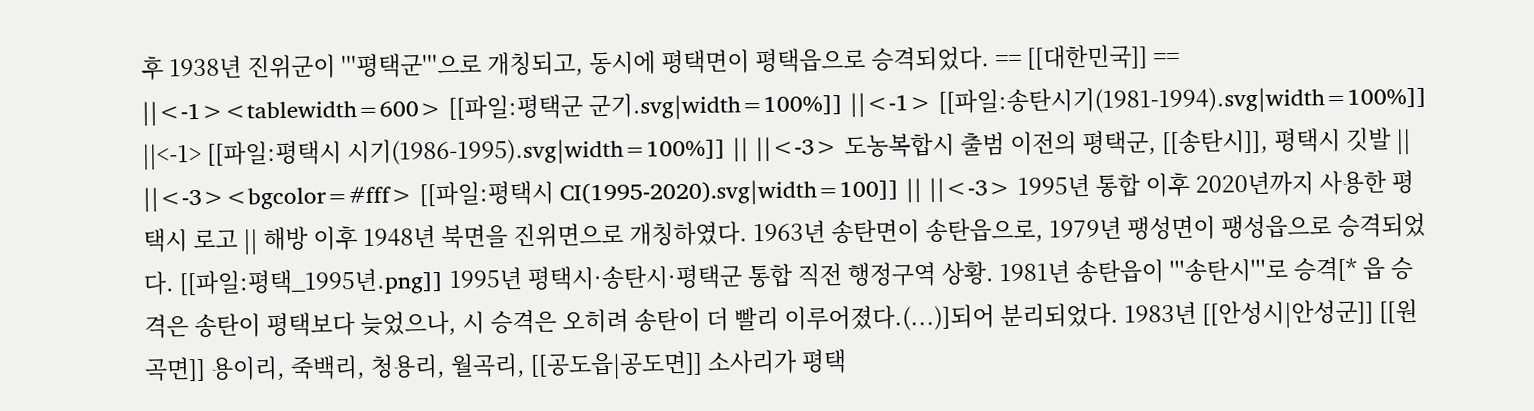후 1938년 진위군이 '''평택군'''으로 개칭되고, 동시에 평택면이 평택읍으로 승격되었다. == [[대한민국]] == ||<-1><tablewidth=600> [[파일:평택군 군기.svg|width=100%]] ||<-1> [[파일:송탄시기(1981-1994).svg|width=100%]] ||<-1> [[파일:평택시 시기(1986-1995).svg|width=100%]] || ||<-3> 도농복합시 출범 이전의 평택군, [[송탄시]], 평택시 깃발 || ||<-3><bgcolor=#fff> [[파일:평택시 CI(1995-2020).svg|width=100]] || ||<-3> 1995년 통합 이후 2020년까지 사용한 평택시 로고 || 해방 이후 1948년 북면을 진위면으로 개칭하였다. 1963년 송탄면이 송탄읍으로, 1979년 팽성면이 팽성읍으로 승격되었다. [[파일:평택_1995년.png]] 1995년 평택시·송탄시·평택군 통합 직전 행정구역 상황. 1981년 송탄읍이 '''송탄시'''로 승격[* 읍 승격은 송탄이 평택보다 늦었으나, 시 승격은 오히려 송탄이 더 빨리 이루어졌다.(...)]되어 분리되었다. 1983년 [[안성시|안성군]] [[원곡면]] 용이리, 죽백리, 청용리, 월곡리, [[공도읍|공도면]] 소사리가 평택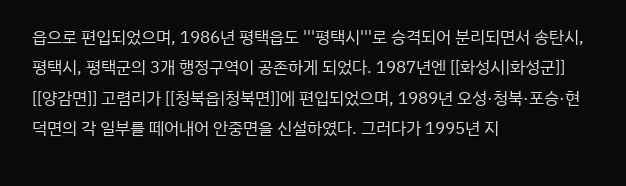읍으로 편입되었으며, 1986년 평택읍도 '''평택시'''로 승격되어 분리되면서 송탄시, 평택시, 평택군의 3개 행정구역이 공존하게 되었다. 1987년엔 [[화성시|화성군]] [[양감면]] 고렴리가 [[청북읍|청북면]]에 편입되었으며, 1989년 오성·청북·포승·현덕면의 각 일부를 떼어내어 안중면을 신설하였다. 그러다가 1995년 지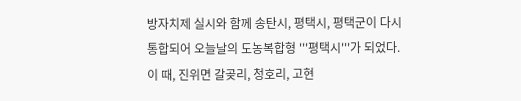방자치제 실시와 함께 송탄시, 평택시, 평택군이 다시 통합되어 오늘날의 도농복합형 '''평택시'''가 되었다. 이 때, 진위면 갈곶리, 청호리, 고현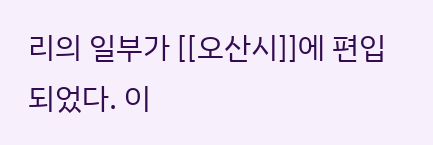리의 일부가 [[오산시]]에 편입되었다. 이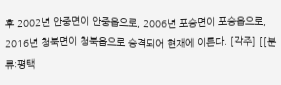후 2002년 안중면이 안중읍으로, 2006년 포승면이 포승읍으로, 2016년 청북면이 청북읍으로 승격되어 현재에 이른다. [각주] [[분류:평택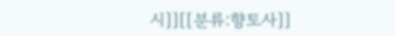시]][[분류:향토사]]